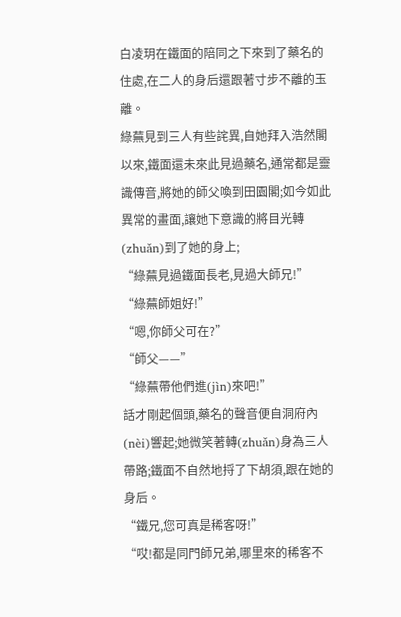白凌玥在鐵面的陪同之下來到了藥名的住處,在二人的身后還跟著寸步不離的玉離。
綠蕪見到三人有些詫異,自她拜入浩然閣以來,鐵面還未來此見過藥名,通常都是靈識傳音,將她的師父喚到田園閣;如今如此異常的畫面,讓她下意識的將目光轉(zhuǎn)到了她的身上;
“綠蕪見過鐵面長老,見過大師兄!”
“綠蕪師姐好!”
“嗯,你師父可在?”
“師父——”
“綠蕪帶他們進(jìn)來吧!”
話才剛起個頭,藥名的聲音便自洞府內(nèi)響起;她微笑著轉(zhuǎn)身為三人帶路;鐵面不自然地捋了下胡須,跟在她的身后。
“鐵兄,您可真是稀客呀!”
“哎!都是同門師兄弟,哪里來的稀客不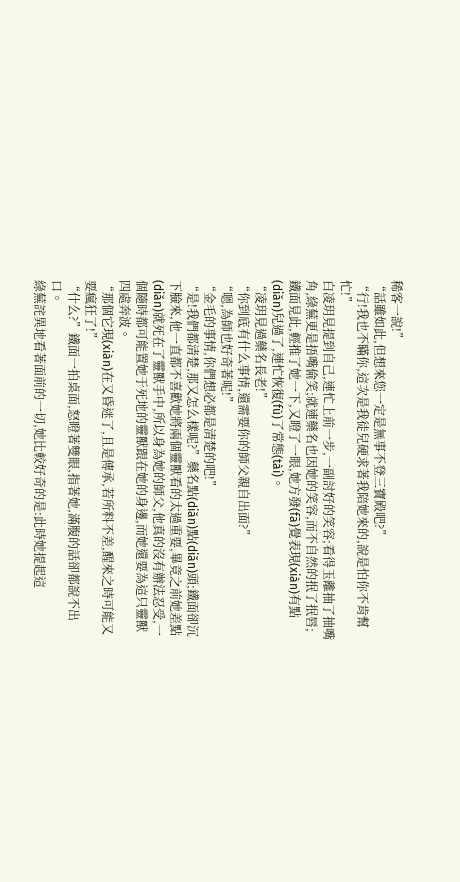稀客一說!”
“話雖如此,但想來您一定是無事不登三寶殿吧?”
“行!我也不瞞你,這次是我徒兒硬求著我陪她來的,說是怕你不肯幫忙!”
白凌玥見提到自己,連忙上前一步,一副討好的笑容;看得玉離抽了抽嘴角,綠蕪更是捂嘴偷笑;就連藥名也因她的笑容,而不自然的抿了抿唇;鐵面見此,輕推了她一下,又瞪了一眼,她方發(fā)覺表現(xiàn)有點(diǎn)兒過了,連忙恢復(fù)了常態(tài)。
“凌玥見過藥名長老!”
“你到底有什么事情,還需要你的師父親自出面?”
“嗯,為師也好奇著呢!”
“金毛的事情,你們想必都是清楚的吧!”
“是!我們都清楚,那又怎么樣呢?”藥名點(diǎn)點(diǎn)頭;鐵面卻沉下臉來,他一直都不喜歡她將兩個靈獸看的太過重要,畢竟之前她差點(diǎn)就死在了靈獸手中,所以身為她的師父,他真的沒有辦法忍受,一個隨時都可能置她于死地的靈獸跟在她的身邊,而她還要為這只靈獸四處奔波。
“那個它現(xiàn)在又昏迷了,且是傳承,若所料不差,醒來之時可能又要瘋狂了!”
“什么?”鐵面一拍桌面,怒瞪著雙眼,指著她,滿腹的話卻都說不出口。
綠蕪詫異地看著面前的一切,她比較好奇的是:此時她提起這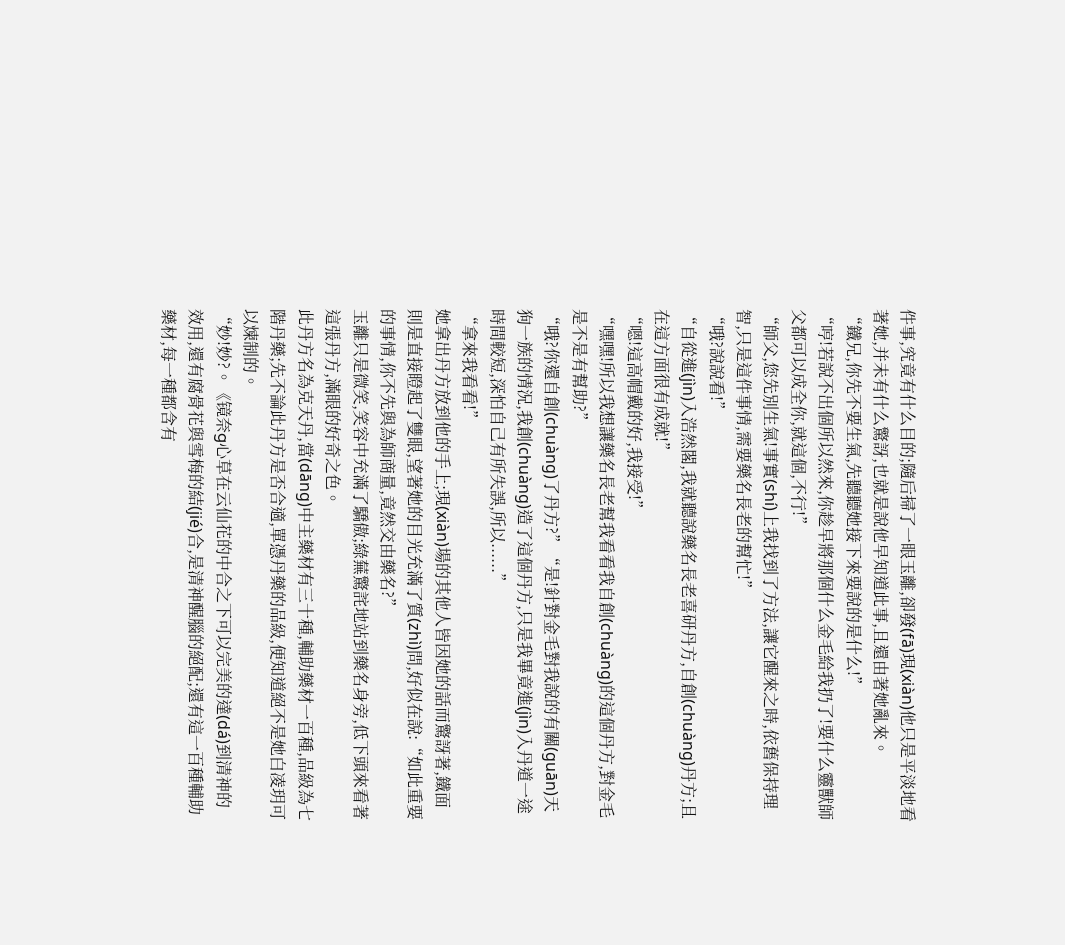件事,究竟有什么目的;隨后掃了一眼玉離,卻發(fā)現(xiàn)他只是平淡地看著她,并未有什么驚訝,也就是說他早知道此事,且還由著她亂來。
“鐵兄,你先不要生氣,先聽聽她接下來要說的是什么!”
“哼!若說不出個所以然來,你趁早將那個什么金毛給我扔了!要什么靈獸師父都可以成全你,就這個,不行!”
“師父,您先別生氣!事實(shí)上我找到了方法,讓它醒來之時,依舊保持理智,只是這件事情,需要藥名長老的幫忙!”
“哦?說說看!”
“自從進(jìn)入浩然閣,我就聽說藥名長老喜研丹方,自創(chuàng)丹方;且在這方面很有成就!”
“嗯!這高帽戴的好,我接受!”
“嘿嘿!所以我想讓藥名長老幫我看看我自創(chuàng)的這個丹方,對金毛是不是有幫助?”
“哦?你還自創(chuàng)了丹方?”“是!針對金毛對我說的有關(guān)天狗一族的情況,我創(chuàng)造了這個丹方,只是我畢竟進(jìn)入丹道一途時間較短,深怕自己有所失誤,所以......”
“拿來我看看!”
她拿出丹方放到他的手上;現(xiàn)場的其他人皆因她的話而驚訝著,鐵面則是直接瞪起了雙眼,望著她的目光充滿了質(zhì)問,好似在說:“如此重要的事情,你不先與為師商量,竟然交由藥名?”
玉離只是微笑,笑容中充滿了驕傲;綠蕪驚詫地站到藥名身旁,低下頭來看著這張丹方,滿眼的好奇之色。
此丹方名為克天丹,當(dāng)中主藥材有三十種,輔助藥材一百種,品級為七階丹藥;先不論此丹方是否合適,單憑丹藥的品級,便知道絕不是她白凌玥可以煉制的。
“妙!妙?。《镜奈g心草在云仙花的中合之下可以完美的達(dá)到清神的效用,還有腐骨花與雪梅的結(jié)合,是清神醒腦的絕配;還有這一百種輔助藥材,每一種都含有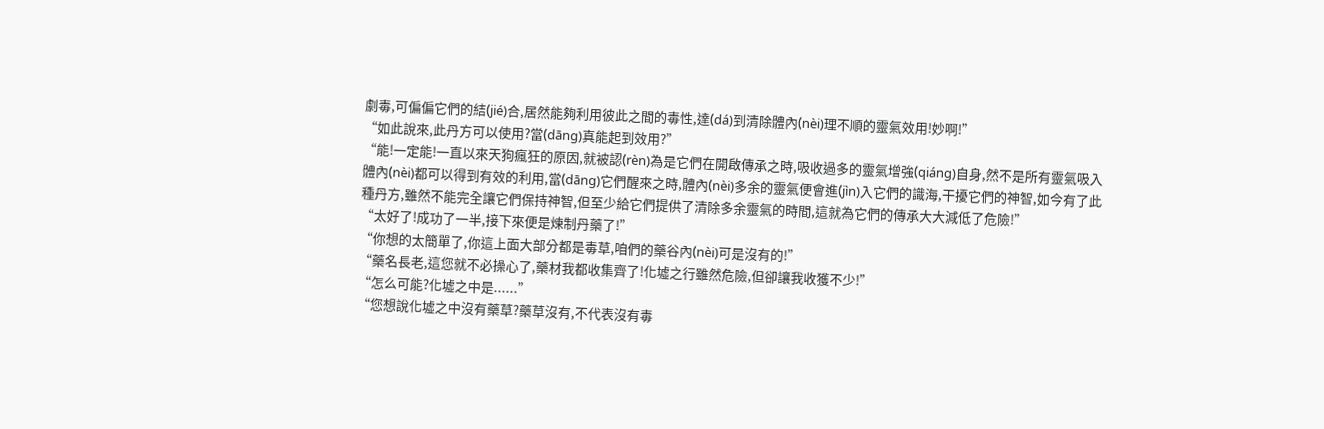劇毒,可偏偏它們的結(jié)合,居然能夠利用彼此之間的毒性,達(dá)到清除體內(nèi)理不順的靈氣效用!妙啊!”
“如此說來,此丹方可以使用?當(dāng)真能起到效用?”
“能!一定能!一直以來天狗瘋狂的原因,就被認(rèn)為是它們在開啟傳承之時,吸收過多的靈氣增強(qiáng)自身,然不是所有靈氣吸入體內(nèi)都可以得到有效的利用,當(dāng)它們醒來之時,體內(nèi)多余的靈氣便會進(jìn)入它們的識海,干擾它們的神智,如今有了此種丹方,雖然不能完全讓它們保持神智,但至少給它們提供了清除多余靈氣的時間,這就為它們的傳承大大減低了危險!”
“太好了!成功了一半,接下來便是煉制丹藥了!”
“你想的太簡單了,你這上面大部分都是毒草,咱們的藥谷內(nèi)可是沒有的!”
“藥名長老,這您就不必操心了,藥材我都收集齊了!化墟之行雖然危險,但卻讓我收獲不少!”
“怎么可能?化墟之中是......”
“您想說化墟之中沒有藥草?藥草沒有,不代表沒有毒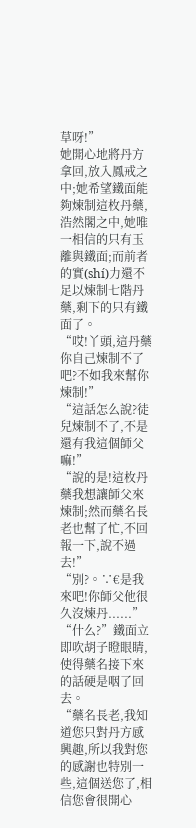草呀!”
她開心地將丹方拿回,放入鳳戒之中;她希望鐵面能夠煉制這枚丹藥,浩然閣之中,她唯一相信的只有玉離與鐵面;而前者的實(shí)力還不足以煉制七階丹藥,剩下的只有鐵面了。
“哎!丫頭,這丹藥你自己煉制不了吧?不如我來幫你煉制!”
“這話怎么說?徒兒煉制不了,不是還有我這個師父嘛!”
“說的是!這枚丹藥我想讓師父來煉制;然而藥名長老也幫了忙,不回報一下,說不過去!”
“別?。∵€是我來吧!你師父他很久沒煉丹......”
“什么?”鐵面立即吹胡子瞪眼睛,使得藥名接下來的話硬是咽了回去。
“藥名長老,我知道您只對丹方感興趣,所以我對您的感謝也特別一些,這個送您了,相信您會很開心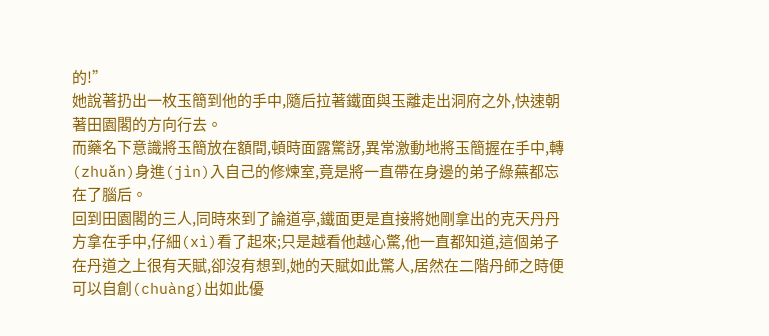的!”
她說著扔出一枚玉簡到他的手中,隨后拉著鐵面與玉離走出洞府之外,快速朝著田園閣的方向行去。
而藥名下意識將玉簡放在額間,頓時面露驚訝,異常激動地將玉簡握在手中,轉(zhuǎn)身進(jìn)入自己的修煉室,竟是將一直帶在身邊的弟子綠蕪都忘在了腦后。
回到田園閣的三人,同時來到了論道亭,鐵面更是直接將她剛拿出的克天丹丹方拿在手中,仔細(xì)看了起來;只是越看他越心驚,他一直都知道,這個弟子在丹道之上很有天賦,卻沒有想到,她的天賦如此驚人,居然在二階丹師之時便可以自創(chuàng)出如此優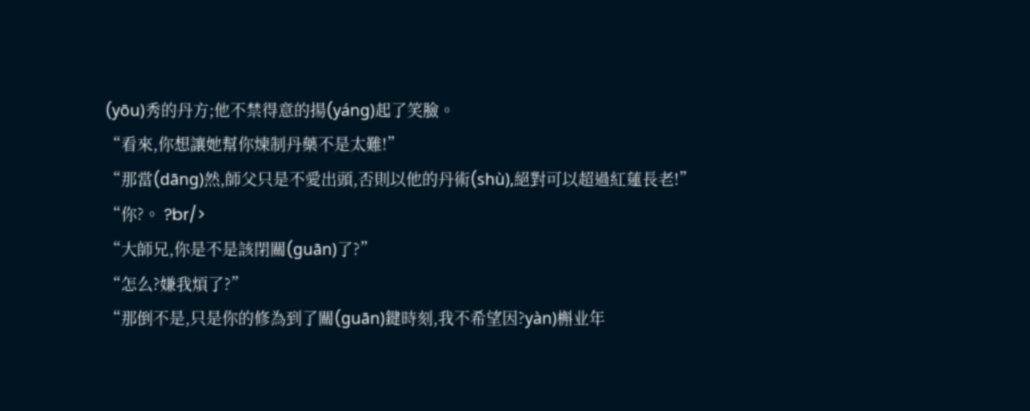(yōu)秀的丹方;他不禁得意的揚(yáng)起了笑臉。
“看來,你想讓她幫你煉制丹藥不是太難!”
“那當(dāng)然,師父只是不愛出頭,否則以他的丹術(shù),絕對可以超過紅蓮長老!”
“你?。 ?br/>
“大師兄,你是不是該閉關(guān)了?”
“怎么?嫌我煩了?”
“那倒不是,只是你的修為到了關(guān)鍵時刻,我不希望因?yàn)槲业年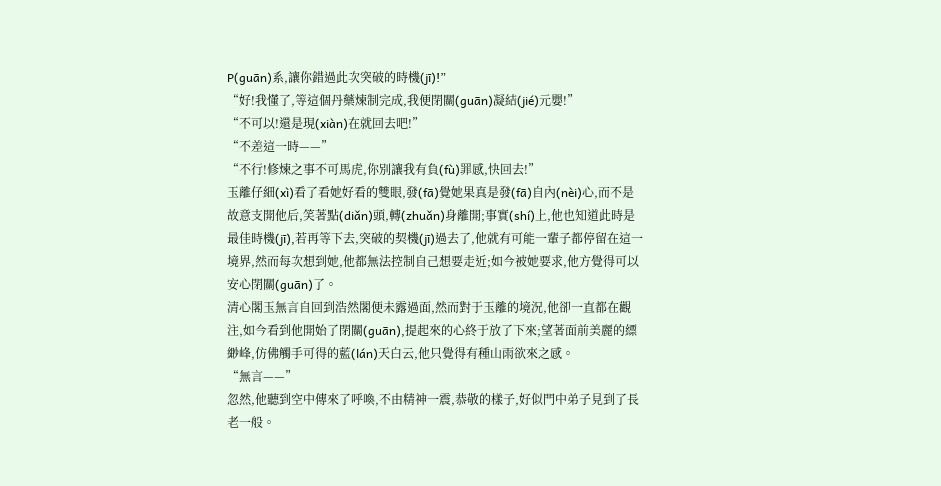P(guān)系,讓你錯過此次突破的時機(jī)!”
“好!我懂了,等這個丹藥煉制完成,我便閉關(guān)凝結(jié)元嬰!”
“不可以!還是現(xiàn)在就回去吧!”
“不差這一時——”
“不行!修煉之事不可馬虎,你別讓我有負(fù)罪感,快回去!”
玉離仔細(xì)看了看她好看的雙眼,發(fā)覺她果真是發(fā)自內(nèi)心,而不是故意支開他后,笑著點(diǎn)頭,轉(zhuǎn)身離開;事實(shí)上,他也知道此時是最佳時機(jī),若再等下去,突破的契機(jī)過去了,他就有可能一輩子都停留在這一境界,然而每次想到她,他都無法控制自己想要走近;如今被她要求,他方覺得可以安心閉關(guān)了。
清心閣玉無言自回到浩然閣便未露過面,然而對于玉離的境況,他卻一直都在觀注,如今看到他開始了閉關(guān),提起來的心終于放了下來;望著面前美麗的縹緲峰,仿佛觸手可得的藍(lán)天白云,他只覺得有種山雨欲來之感。
“無言——”
忽然,他聽到空中傳來了呼喚,不由精神一震,恭敬的樣子,好似門中弟子見到了長老一般。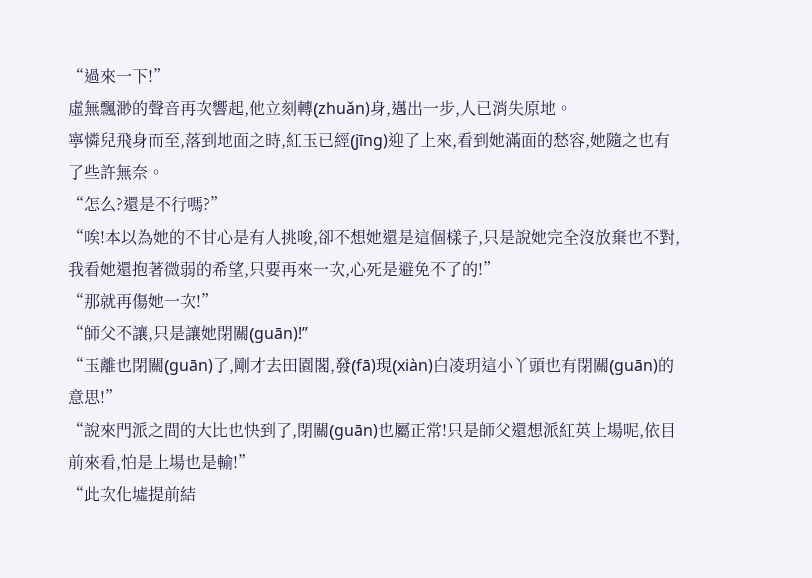“過來一下!”
虛無飄渺的聲音再次響起,他立刻轉(zhuǎn)身,邁出一步,人已消失原地。
寧憐兒飛身而至,落到地面之時,紅玉已經(jīng)迎了上來,看到她滿面的愁容,她隨之也有了些許無奈。
“怎么?還是不行嗎?”
“唉!本以為她的不甘心是有人挑唆,卻不想她還是這個樣子,只是說她完全沒放棄也不對,我看她還抱著微弱的希望,只要再來一次,心死是避免不了的!”
“那就再傷她一次!”
“師父不讓,只是讓她閉關(guān)!”
“玉離也閉關(guān)了,剛才去田園閣,發(fā)現(xiàn)白凌玥這小丫頭也有閉關(guān)的意思!”
“說來門派之間的大比也快到了,閉關(guān)也屬正常!只是師父還想派紅英上場呢,依目前來看,怕是上場也是輸!”
“此次化墟提前結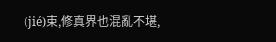(jié)束,修真界也混亂不堪,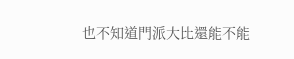也不知道門派大比還能不能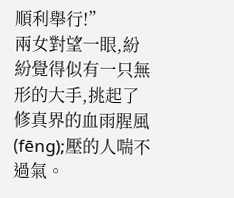順利舉行!”
兩女對望一眼,紛紛覺得似有一只無形的大手,挑起了修真界的血雨腥風(fēng);壓的人喘不過氣。